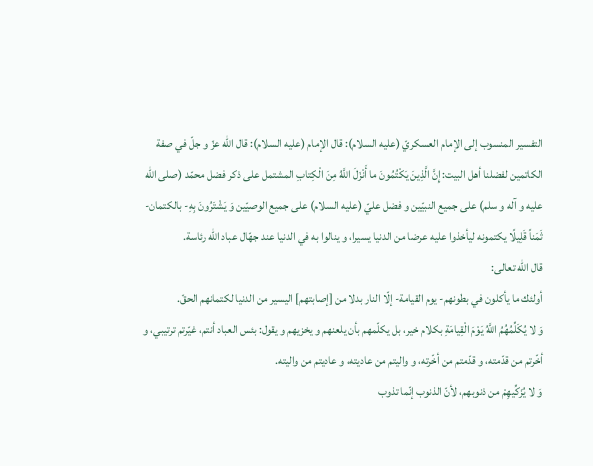التفسير المنسوب إلى الإمام العسكريّ (عليه السلام): قال الإمام (عليه السلام): قال اللّه عزّ و جلّ في صفة الكاتمين لفضلنا أهل البيت: إِنَّ الَّذِينَ يَكْتُمُونَ ما أَنْزَلَ اللَّهُ مِنَ الْكِتابِ المشتمل على ذكر فضل محمّد (صلى الله عليه و آله و سلم) على جميع النبيّين و فضل عليّ (عليه السلام) على جميع الوصيّين وَ يَشْتَرُونَ بِهِ- بالكتمان- ثَمَناً قَلِيلًا يكتمونه ليأخذوا عليه عرضا من الدنيا يسيرا، و ينالوا به في الدنيا عند جهّال عباد اللّه رئاسة.
قال اللّه تعالى:
أولئك ما يأكلون في بطونهم- يوم القيامة- إلّا النار بدلا من [إصابتهم] اليسير من الدنيا لكتمانهم الحقّ.
وَ لا يُكَلِّمُهُمُ اللَّهُ يَوْمَ الْقِيامَةِ بكلام خير، بل يكلّمهم بأن يلعنهم و يخزيهم و يقول: بئس العباد أنتم، غيّرتم ترتيبي، و أخّرتم من قدّمته، و قدّمتم من أخّرته، و واليتم من عاديته، و عاديتم من واليته.
وَ لا يُزَكِّيهِمْ من ذنوبهم، لأنّ الذنوب إنّما تذوب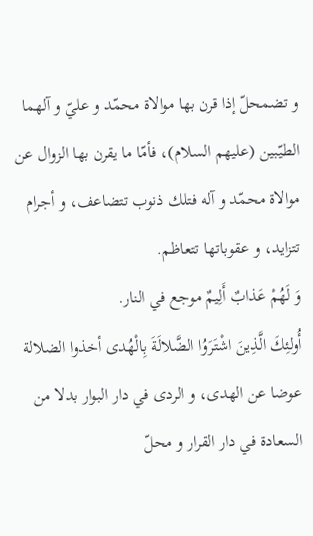و تضمحلّ إذا قرن بها موالاة محمّد و عليّ و آلهما الطيّبين (عليهم السلام)، فأمّا ما يقرن بها الزوال عن موالاة محمّد و آله فتلك ذنوب تتضاعف، و أجرام تتزايد، و عقوباتها تتعاظم.
وَ لَهُمْ عَذابٌ أَلِيمٌ موجع في النار.
أُولئِكَ الَّذِينَ اشْتَرَوُا الضَّلالَةَ بِالْهُدى أخذوا الضلالة عوضا عن الهدى، و الردى في دار البوار بدلا من السعادة في دار القرار و محلّ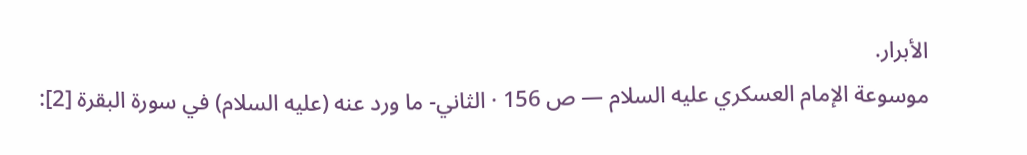الأبرار.
موسوعة الإمام العسكري عليه السلام — ص 156 · الثاني- ما ورد عنه (عليه السلام) في سورة البقرة [2]: